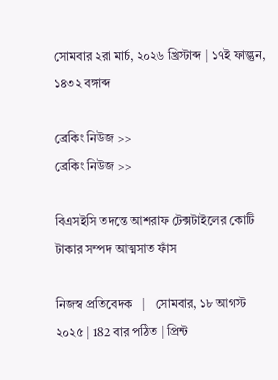সোমবার ২রা মার্চ, ২০২৬ খ্রিস্টাব্দ | ১৭ই ফাল্গুন, ১৪৩২ বঙ্গাব্দ

ব্রেকিং নিউজ >>
ব্রেকিং নিউজ >>

বিএসইসি তদন্তে আশরাফ টেক্সটাইলের কোটি টাকার সম্পদ আত্মসাত ফাঁস

নিজস্ব প্রতিবেদক   |   সোমবার, ১৮ আগস্ট ২০২৫ | 182 বার পঠিত | প্রিন্ট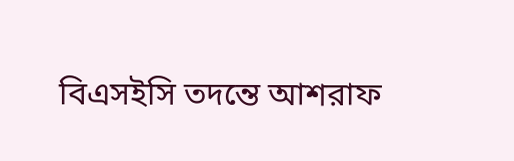বিএসইসি তদন্তে আশরাফ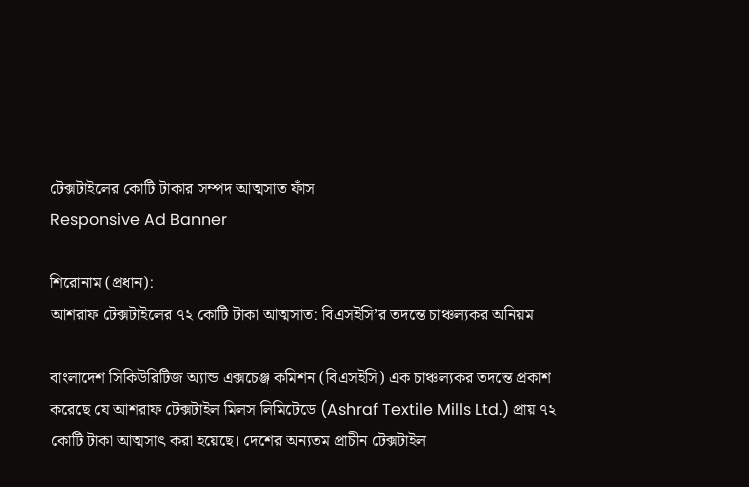টেক্সটাইলের কোটি টাকার সম্পদ আত্মসাত ফাঁস
Responsive Ad Banner

শিরোনাম (প্রধান):
আশরাফ টেক্সটাইলের ৭২ কোটি টাকা আত্মসাত: বিএসইসি’র তদন্তে চাঞ্চল্যকর অনিয়ম

বাংলাদেশ সিকিউরিটিজ অ্যান্ড এক্সচেঞ্জ কমিশন (বিএসইসি) এক চাঞ্চল্যকর তদন্তে প্রকাশ করেছে যে আশরাফ টেক্সটাইল মিলস লিমিটেডে (Ashraf Textile Mills Ltd.) প্রায় ৭২ কোটি টাকা আত্মসাৎ করা হয়েছে। দেশের অন্যতম প্রাচীন টেক্সটাইল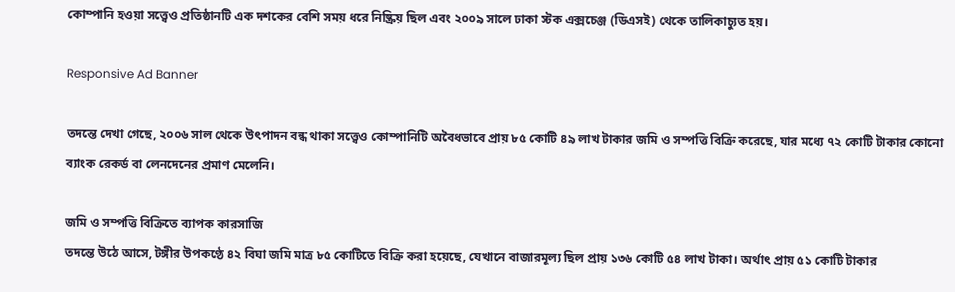কোম্পানি হওয়া সত্ত্বেও প্রতিষ্ঠানটি এক দশকের বেশি সময় ধরে নিষ্ক্রিয় ছিল এবং ২০০৯ সালে ঢাকা স্টক এক্সচেঞ্জ (ডিএসই) থেকে তালিকাচ্যুত হয়।

Responsive Ad Banner

তদন্তে দেখা গেছে, ২০০৬ সাল থেকে উৎপাদন বন্ধ থাকা সত্ত্বেও কোম্পানিটি অবৈধভাবে প্রায় ৮৫ কোটি ৪৯ লাখ টাকার জমি ও সম্পত্তি বিক্রি করেছে, যার মধ্যে ৭২ কোটি টাকার কোনো ব্যাংক রেকর্ড বা লেনদেনের প্রমাণ মেলেনি।

জমি ও সম্পত্তি বিক্রিতে ব্যাপক কারসাজি
তদন্তে উঠে আসে, টঙ্গীর উপকণ্ঠে ৪২ বিঘা জমি মাত্র ৮৫ কোটিতে বিক্রি করা হয়েছে, যেখানে বাজারমূল্য ছিল প্রায় ১৩৬ কোটি ৫৪ লাখ টাকা। অর্থাৎ প্রায় ৫১ কোটি টাকার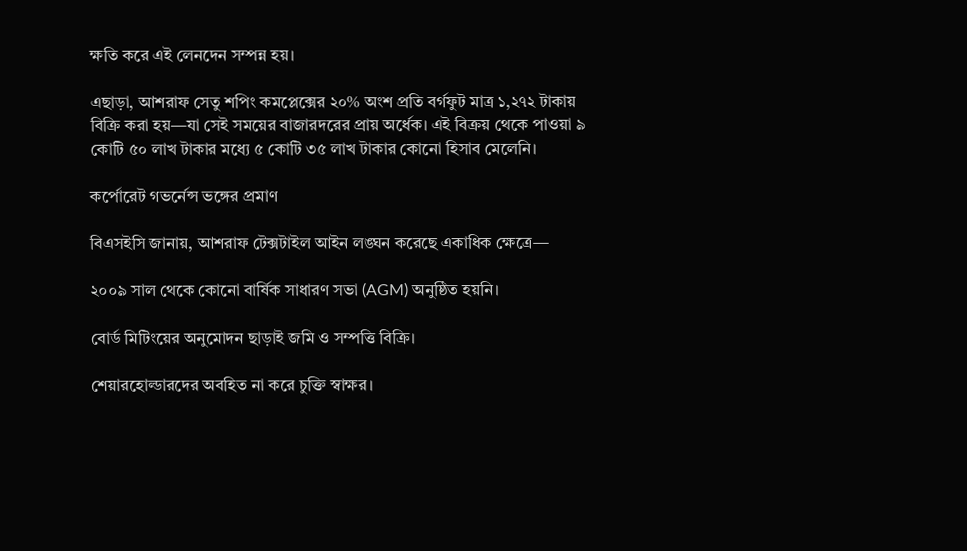ক্ষতি করে এই লেনদেন সম্পন্ন হয়।

এছাড়া, আশরাফ সেতু শপিং কমপ্লেক্সের ২০% অংশ প্রতি বর্গফুট মাত্র ১,২৭২ টাকায় বিক্রি করা হয়—যা সেই সময়ের বাজারদরের প্রায় অর্ধেক। এই বিক্রয় থেকে পাওয়া ৯ কোটি ৫০ লাখ টাকার মধ্যে ৫ কোটি ৩৫ লাখ টাকার কোনো হিসাব মেলেনি।

কর্পোরেট গভর্নেন্স ভঙ্গের প্রমাণ

বিএসইসি জানায়, আশরাফ টেক্সটাইল আইন লঙ্ঘন করেছে একাধিক ক্ষেত্রে—

২০০৯ সাল থেকে কোনো বার্ষিক সাধারণ সভা (AGM) অনুষ্ঠিত হয়নি।

বোর্ড মিটিংয়ের অনুমোদন ছাড়াই জমি ও সম্পত্তি বিক্রি।

শেয়ারহোল্ডারদের অবহিত না করে চুক্তি স্বাক্ষর।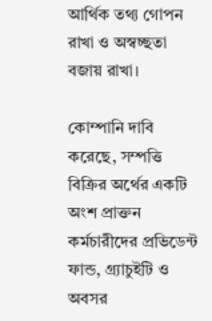আর্থিক তথ্য গোপন রাখা ও অস্বচ্ছতা বজায় রাখা।

কোম্পানি দাবি করেছে, সম্পত্তি বিক্রির অর্থের একটি অংশ প্রাক্তন কর্মচারীদের প্রভিডেন্ট ফান্ড, গ্র্যাচুইটি ও অবসর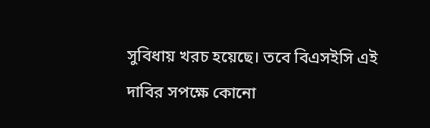সুবিধায় খরচ হয়েছে। তবে বিএসইসি এই দাবির সপক্ষে কোনো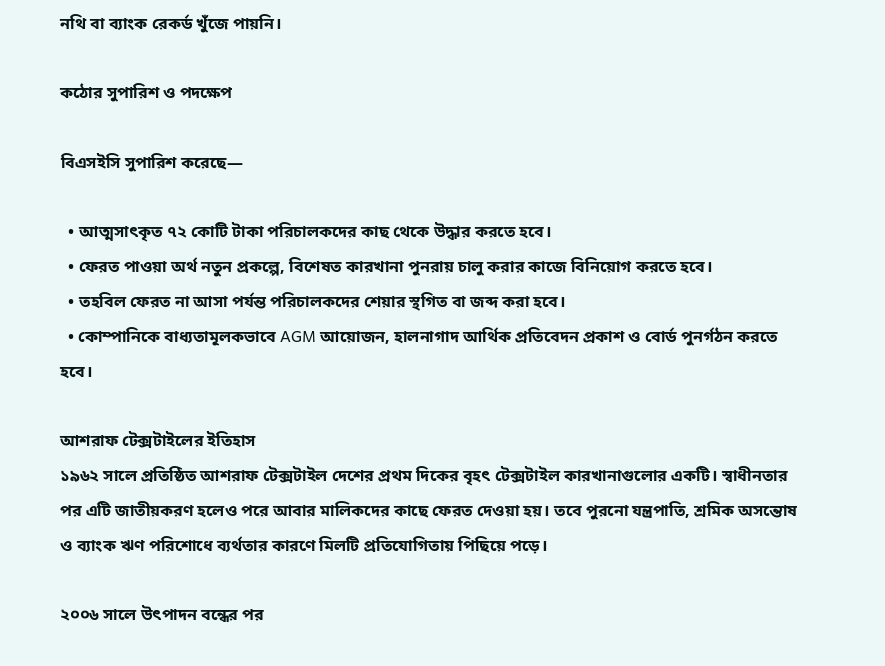নথি বা ব্যাংক রেকর্ড খুঁজে পায়নি।

কঠোর সুপারিশ ও পদক্ষেপ

বিএসইসি সুপারিশ করেছে—

  • আত্মসাৎকৃত ৭২ কোটি টাকা পরিচালকদের কাছ থেকে উদ্ধার করতে হবে।
  • ফেরত পাওয়া অর্থ নতুন প্রকল্পে, বিশেষত কারখানা পুনরায় চালু করার কাজে বিনিয়োগ করতে হবে।
  • তহবিল ফেরত না আসা পর্যন্ত পরিচালকদের শেয়ার স্থগিত বা জব্দ করা হবে।
  • কোম্পানিকে বাধ্যতামূলকভাবে AGM আয়োজন, হালনাগাদ আর্থিক প্রতিবেদন প্রকাশ ও বোর্ড পুনর্গঠন করতে হবে।

আশরাফ টেক্সটাইলের ইতিহাস
১৯৬২ সালে প্রতিষ্ঠিত আশরাফ টেক্সটাইল দেশের প্রথম দিকের বৃহৎ টেক্সটাইল কারখানাগুলোর একটি। স্বাধীনতার পর এটি জাতীয়করণ হলেও পরে আবার মালিকদের কাছে ফেরত দেওয়া হয়। তবে পুরনো যন্ত্রপাতি, শ্রমিক অসন্তোষ ও ব্যাংক ঋণ পরিশোধে ব্যর্থতার কারণে মিলটি প্রতিযোগিতায় পিছিয়ে পড়ে।

২০০৬ সালে উৎপাদন বন্ধের পর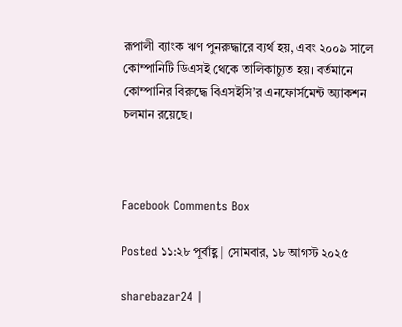রূপালী ব্যাংক ঋণ পুনরুদ্ধারে ব্যর্থ হয়, এবং ২০০৯ সালে কোম্পানিটি ডিএসই থেকে তালিকাচ্যুত হয়। বর্তমানে কোম্পানির বিরুদ্ধে বিএসইসি’র এনফোর্সমেন্ট অ্যাকশন চলমান রয়েছে।



Facebook Comments Box

Posted ১১:২৮ পূর্বাহ্ণ | সোমবার, ১৮ আগস্ট ২০২৫

sharebazar24 |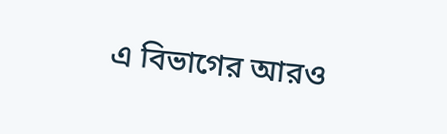এ বিভাগের আরও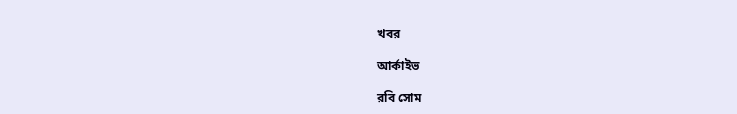খবর

আর্কাইভ

রবি সোম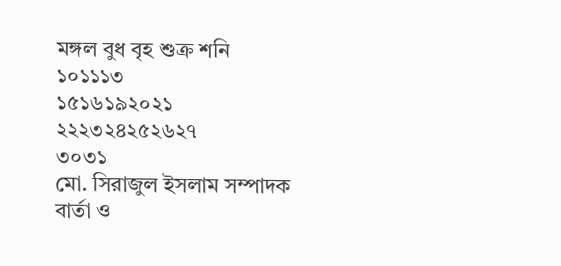মঙ্গল বুধ বৃহ শুক্র শনি
১০১১১৩
১৫১৬১৯২০২১
২২২৩২৪২৫২৬২৭
৩০৩১
মো. সিরাজুল ইসলাম সম্পাদক
বার্তা ও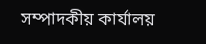সম্পাদকীয় কার্যালয়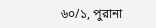৬০/১, পুরানা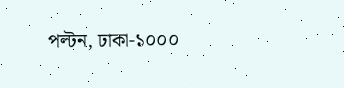পল্টন, ঢাকা-১০০০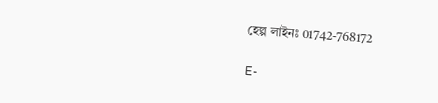হেল্প লাইনঃ 01742-768172

E-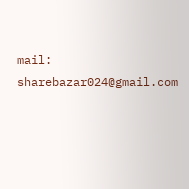mail: sharebazar024@gmail.com